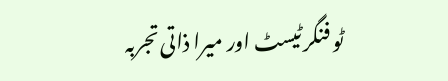ٹو فنگر ٹیسٹ اور میرا ذاتی تجربہ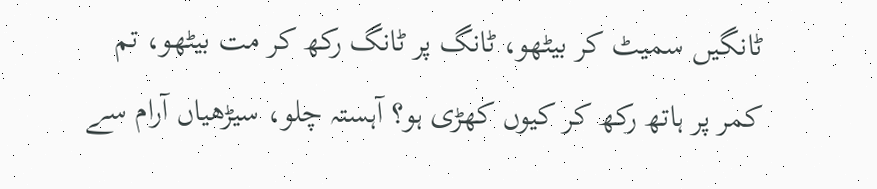ٹانگیں سمیٹ کر بیٹھو، ٹانگ پر ٹانگ رکھ کر مت بیٹھو، تم کمر پر ہاتھ رکھ کر کیوں کھڑی ہو؟ آہستہ چلو، سیڑھیاں آرام سے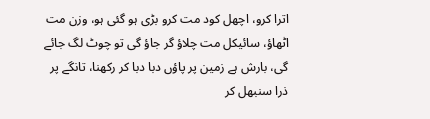اترا کرو، اچھل کود مت کرو بڑی ہو گئی ہو، وزن مت اٹھاؤ، سائیکل مت چلاؤ گر جاؤ گی تو چوٹ لگ جائے گی، بارش ہے زمین پر پاؤں دبا دبا کر رکھنا، تانگے پر ذرا سنبھل کر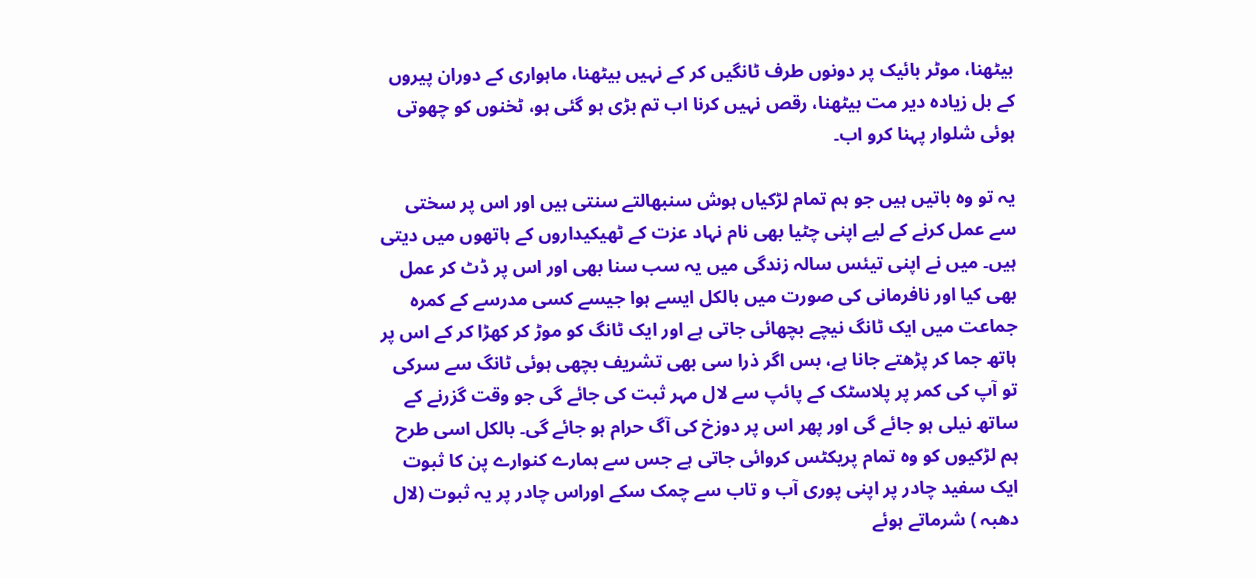بیٹھنا، موٹر بائیک پر دونوں طرف ٹانگیں کر کے نہیں بیٹھنا، ماہواری کے دوران پیروں کے بل زیادہ دیر مت بیٹھنا، رقص نہیں کرنا اب تم بڑی ہو گئی ہو، ٹخنوں کو چھوتی ہوئی شلوار پہنا کرو اب۔

یہ تو وہ باتیں ہیں جو ہم تمام لڑکیاں ہوش سنبھالتے سنتی ہیں اور اس پر سختی سے عمل کرنے کے لیے اپنی چٹیا بھی نام نہاد عزت کے ٹھیکیداروں کے ہاتھوں میں دیتی ہیں۔ میں نے اپنی تیئس سالہ زندگی میں یہ سب سنا بھی اور اس پر ڈٹ کر عمل بھی کیا اور نافرمانی کی صورت میں بالکل ایسے ہوا جیسے کسی مدرسے کے کمرہ جماعت میں ایک ٹانگ نیچے بچھائی جاتی ہے اور ایک ٹانگ کو موڑ کر کھڑا کر کے اس پر ہاتھ جما کر پڑھتے جانا ہے، بس اگر ذرا سی بھی تشریف بچھی ہوئی ٹانگ سے سرکی تو آپ کی کمر پر پلاسٹک کے پائپ سے لال مہر ثبت کی جائے گی جو وقت گزرنے کے ساتھ نیلی ہو جائے گی اور پھر اس پر دوزخ کی آگ حرام ہو جائے گی۔ بالکل اسی طرح ہم لڑکیوں کو وہ تمام پریکٹس کروائی جاتی ہے جس سے ہمارے کنوارے پن کا ثبوت ایک سفید چادر پر اپنی پوری آب و تاب سے چمک سکے اوراس چادر پر یہ ثبوت (لال دھبہ ) شرماتے ہوئے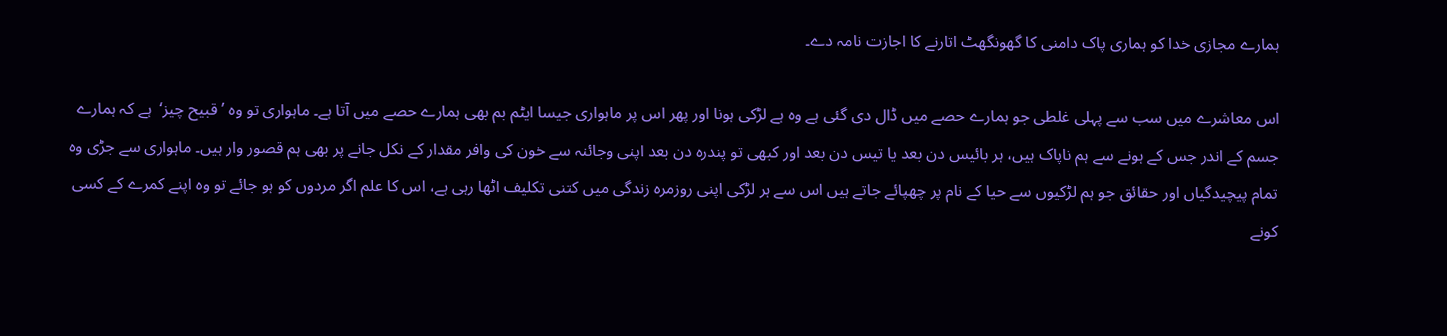ہمارے مجازی خدا کو ہماری پاک دامنی کا گھونگھٹ اتارنے کا اجازت نامہ دے۔

اس معاشرے میں سب سے پہلی غلطی جو ہمارے حصے میں ڈال دی گئی ہے وہ ہے لڑکی ہونا اور پھر اس پر ماہواری جیسا ایٹم بم بھی ہمارے حصے میں آتا ہے۔ ماہواری تو وہ ’قبیح چیز‘  ہے کہ ہمارے جسم کے اندر جس کے ہونے سے ہم ناپاک ہیں، ہر بائیس دن بعد یا تیس دن بعد اور کبھی تو پندرہ دن بعد اپنی وجائنہ سے خون کی وافر مقدار کے نکل جانے پر بھی ہم قصور وار ہیں۔ ماہواری سے جڑی وہ تمام پیچیدگیاں اور حقائق جو ہم لڑکیوں سے حیا کے نام پر چھپائے جاتے ہیں اس سے ہر لڑکی اپنی روزمرہ زندگی میں کتنی تکلیف اٹھا رہی ہے، اس کا علم اگر مردوں کو ہو جائے تو وہ اپنے کمرے کے کسی کونے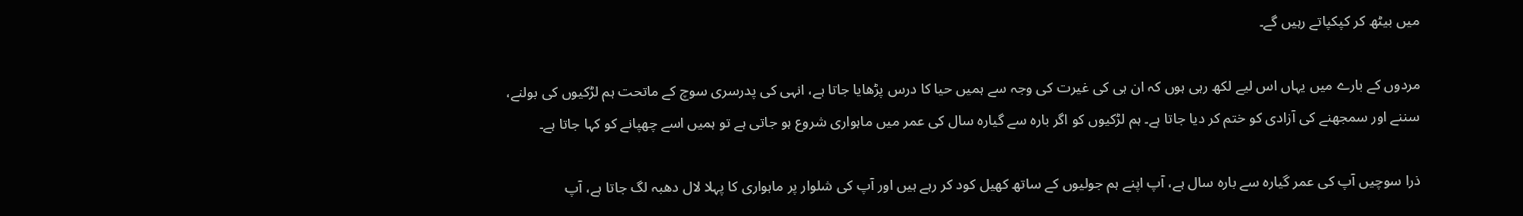میں بیٹھ کر کپکپاتے رہیں گے۔

مردوں کے بارے میں یہاں اس لیے لکھ رہی ہوں کہ ان ہی کی غیرت کی وجہ سے ہمیں حیا کا درس پڑھایا جاتا ہے، انہی کی پدرسری سوچ کے ماتحت ہم لڑکیوں کی بولنے، سننے اور سمجھنے کی آزادی کو ختم کر دیا جاتا ہے۔ ہم لڑکیوں کو اگر بارہ سے گیارہ سال کی عمر میں ماہواری شروع ہو جاتی ہے تو ہمیں اسے چھپانے کو کہا جاتا ہے۔

ذرا سوچیں آپ کی عمر گیارہ سے بارہ سال ہے، آپ اپنے ہم جولیوں کے ساتھ کھیل کود کر رہے ہیں اور آپ کی شلوار پر ماہواری کا پہلا لال دھبہ لگ جاتا ہے، آپ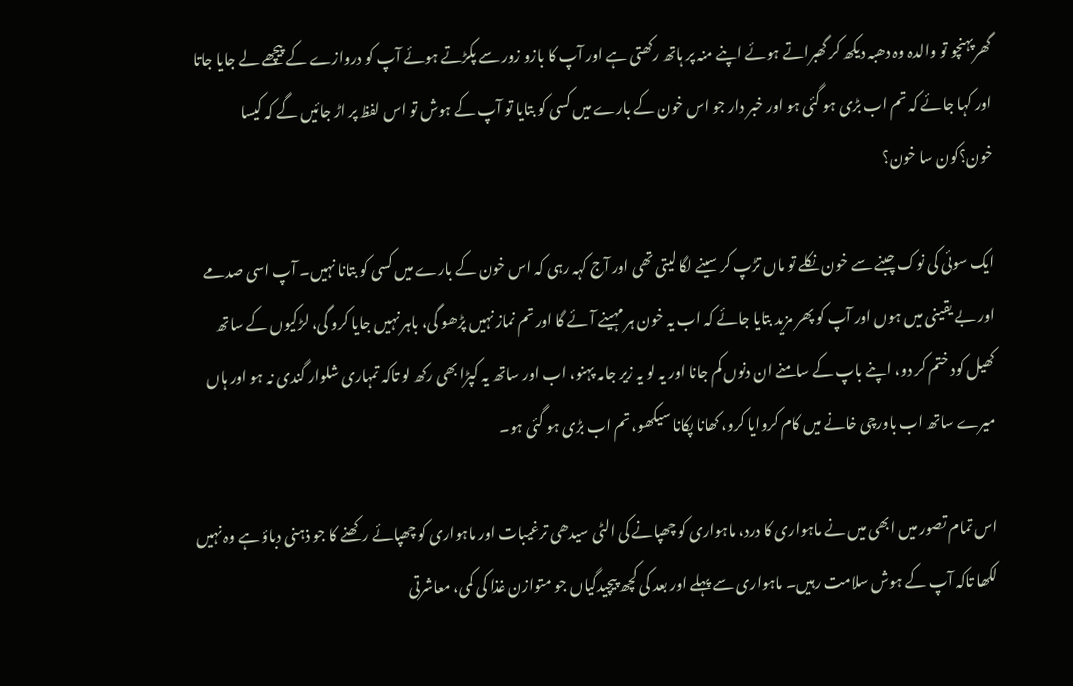گھرپہنچو تو والدہ وہ دھبہ دیکھ کر گھبراتے ہوئے اپنے منہ پر ہاتھ رکھتی ہے اور آپ کا بازو زور سے پکڑتے ہوئے آپ کو دروازے کے پیچھے لے جایا جاتا اور کہا جائے کہ تم اب بڑی ہو گئی ہو اور خبر دار جو اس خون کے بارے میں کسی کو بتایا تو آپ کے ہوش تو اس لفظ پر اڑ جائیں گے کہ کیسا خون؟کون سا خون؟

ایک سوئی کی نوک چبنے سے خون نکلے تو ماں تڑپ کر سینے لگا لیتی تھی اور آج کہہ رہی کہ اس خون کے بارے میں کسی کو بتانا نہیں۔ آپ اسی صدمے اور بے یقینی میں ہوں اور آپ کو پھر مزید بتایا جائے کہ اب یہ خون ہر مہینے آئے گا اور تم نماز نہیں پڑھو گی، باہر نہیں جایا کرو گی، لڑکیوں کے ساتھ کھیل کود ختم کر دو، اپنے باپ کے سامنے ان دنوں کم جانا اور یہ لو یہ زیر جامہ پہنو، اب اور ساتھ یہ کپڑا بھی رکھ لو تاکہ تمہاری شلوار گندی نہ ہو اور ہاں میرے ساتھ اب باورچی خانے میں کام کروایا کرو، کھانا پکانا سیکھو، تم اب بڑی ہو گئی ہو۔

اس تمام تصور میں ابھی میں نے ماہواری کا درد، ماہواری کو چھپانے کی الٹی سیدھی ترغیبات اور ماہواری کو چھپائے رکھنے کا جو ذہنی دباؤ ہے وہ نہیں لکھا تاکہ آپ کے ہوش سلامت رہیں۔ ماہواری سے پہلے اور بعد کی کچھ پیچیدگیاں جو متوازن غذا کی کمی، معاشرتی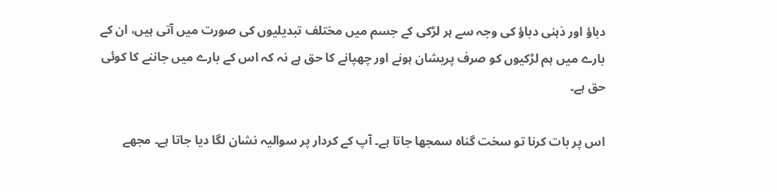دباؤ اور ذہنی دباؤ کی وجہ سے ہر لڑکی کے جسم میں مختلف تبدیلیوں کی صورت میں آتی ہیں، ان کے بارے میں ہم لڑکیوں کو صرف پریشان ہونے اور چھپانے کا حق ہے نہ کہ اس کے بارے میں جاننے کا کوئی حق ہے۔

اس پر بات کرنا تو سخت گناہ سمجھا جاتا ہے۔ آپ کے کردار پر سوالیہ نشان لگا دیا جاتا ہے۔ مجھے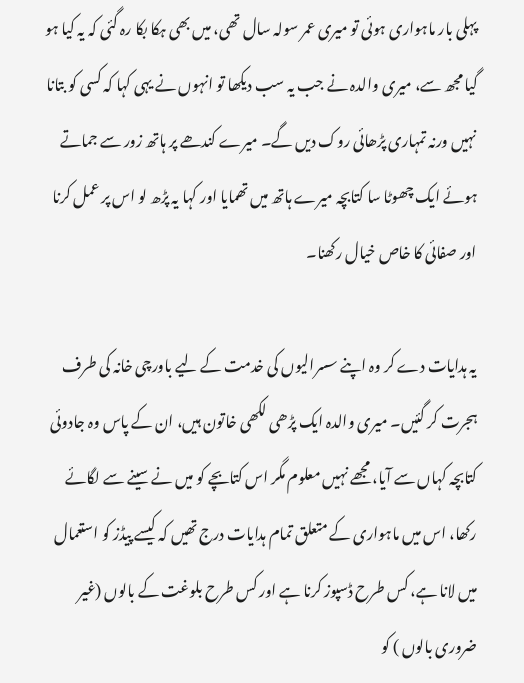پہلی بار ماہواری ہوئی تو میری عمر سولہ سال تھی، میں بھی ہکا بکا رہ گئی کہ یہ کیا ہو گیا مجھ سے، میری والدہ نے جب یہ سب دیکھا تو انہوں نے یہی کہا کہ کسی کو بتانا نہیں ورنہ تمہاری پڑھائی روک دیں گے۔ میرے کندھے پر ہاتھ زور سے جماتے ہوئے ایک چھوٹا سا کتابچہ میرے ہاتھ میں تھمایا اور کہا یہ پڑھ لو اس پر عمل کرنا اور صفائی کا خاص خیال رکھنا۔

یہ ہدایات دے کر وہ اپنے سسرالیوں کی خدمت کے لیے باورچی خانہ کی طرف ہجرت کر گئیں۔ میری والدہ ایک پڑھی لکھی خاتون ہیں، ان کے پاس وہ جادوئی کتابچہ کہاں سے آیا، مجھے نہیں معلوم مگر اس کتابچے کو میں نے سینے سے لگائے رکھا، اس میں ماہواری کے متعلق تمام ہدایات درج تھیں کہ کیسے پیڈز کو استعمال میں لانا ہے، کس طرح ڈسپوز کرنا ہے اور کس طرح بلوغت کے بالوں (غیر ضروری بالوں ) کو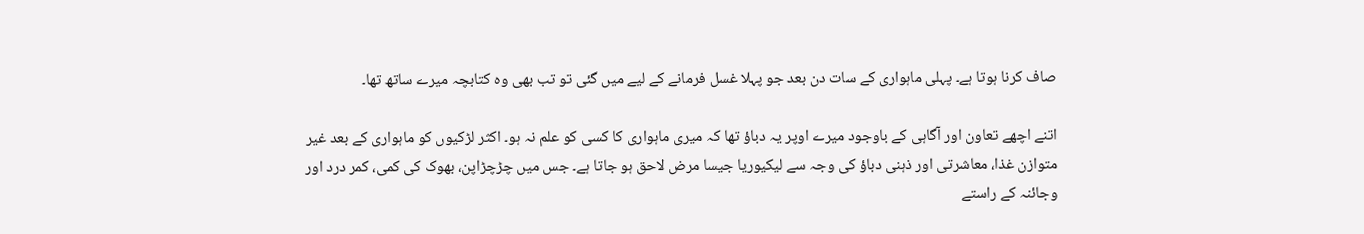صاف کرنا ہوتا ہے۔ پہلی ماہواری کے سات دن بعد جو پہلا غسل فرمانے کے لیے میں گئی تو تب بھی وہ کتابچہ میرے ساتھ تھا۔

اتنے اچھے تعاون اور آگاہی کے باوجود میرے اوپر یہ دباؤ تھا کہ میری ماہواری کا کسی کو علم نہ ہو۔ اکثر لڑکیوں کو ماہواری کے بعد غیر متوازن غذا، معاشرتی اور ذہنی دباؤ کی وجہ سے لیکیوریا جیسا مرض لاحق ہو جاتا ہے۔ جس میں چڑچڑاپن، بھوک کی کمی، کمر درد اور وجائنہ کے راستے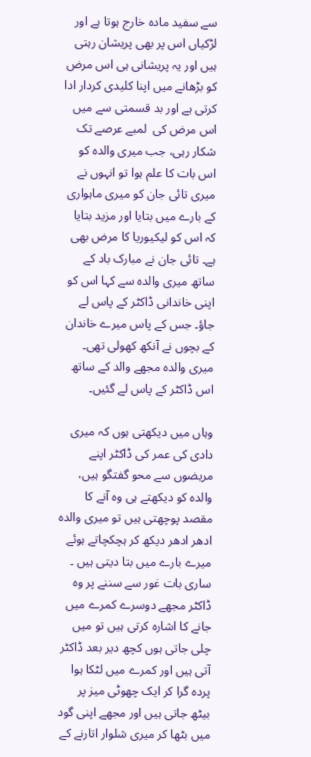سے سفید مادہ خارج ہوتا ہے اور لڑکیاں اس پر بھی پریشان رہتی ہیں اور یہ پریشانی ہی اس مرض کو بڑھانے میں اپنا کلیدی کردار ادا کرتی ہے اور بد قسمتی سے میں اس مرض کی  لمبے عرصے تک شکار رہی، جب میری والدہ کو اس بات کا علم ہوا تو انہوں نے میری تائی جان کو میری ماہواری کے بارے میں بتایا اور مزید بتایا کہ اس کو لیکیوریا کا مرض بھی ہے۔ تائی جان نے مبارک باد کے ساتھ میری والدہ سے کہا اس کو اپنی خاندانی ڈاکٹر کے پاس لے جاؤ۔ جس کے پاس میرے خاندان کے بچوں نے آنکھ کھولی تھی۔ میری والدہ مجھے والد کے ساتھ اس ڈاکٹر کے پاس لے گئیں۔

وہاں میں دیکھتی ہوں کہ میری دادی کی عمر کی ڈاکٹر اپنے مریضوں سے محو گفتگو ہیں، والدہ کو دیکھتے ہی وہ آنے کا مقصد پوچھتی ہیں تو میری والدہ ادھر ادھر دیکھ کر ہچکچاتے ہوئے میرے بارے میں بتا دیتی ہیں ۔ ساری بات غور سے سننے پر وہ ڈاکٹر مجھے دوسرے کمرے میں جانے کا اشارہ کرتی ہیں تو میں چلی جاتی ہوں کچھ دیر بعد ڈاکٹر آتی ہیں اور کمرے میں لٹکا ہوا پردہ گرا کر ایک چھوٹی میز پر بیٹھ جاتی ہیں اور مجھے اپنی گود میں بٹھا کر میری شلوار اتارنے کے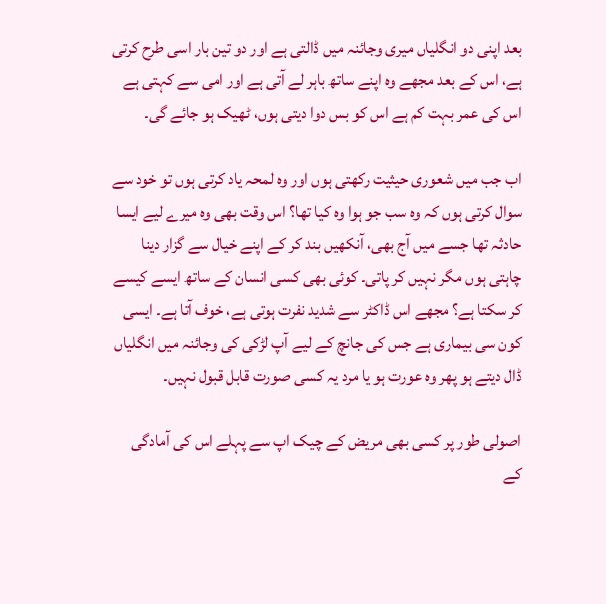بعد اپنی دو انگلیاں میری وجائنہ میں ڈالتی ہے اور دو تین بار اسی طرح کرتی ہے، اس کے بعد مجھے وہ اپنے ساتھ باہر لے آتی ہے اور امی سے کہتی ہے اس کی عمر بہت کم ہے اس کو بس دوا دیتی ہوں، ٹھیک ہو جائے گی۔

اب جب میں شعوری حیثیت رکھتی ہوں اور وہ لمحہ یاد کرتی ہوں تو خود سے سوال کرتی ہوں کہ وہ سب جو ہوا وہ کیا تھا؟ اس وقت بھی وہ میرے لیے ایسا حادثہ تھا جسے میں آج بھی، آنکھیں بند کر کے اپنے خیال سے گزار دینا چاہتی ہوں مگر نہیں کر پاتی۔ کوئی بھی کسی انسان کے ساتھ ایسے کیسے کر سکتا ہے؟ مجھے اس ڈاکٹر سے شدید نفرت ہوتی ہے، خوف آتا ہے۔ ایسی کون سی بیماری ہے جس کی جانچ کے لیے آپ لڑکی کی وجائنہ میں انگلیاں ڈال دیتے ہو پھر وہ عورت ہو یا مرد یہ کسی صورت قابل قبول نہیں۔

اصولی طور پر کسی بھی مریض کے چیک اپ سے پہلے اس کی آمادگی کے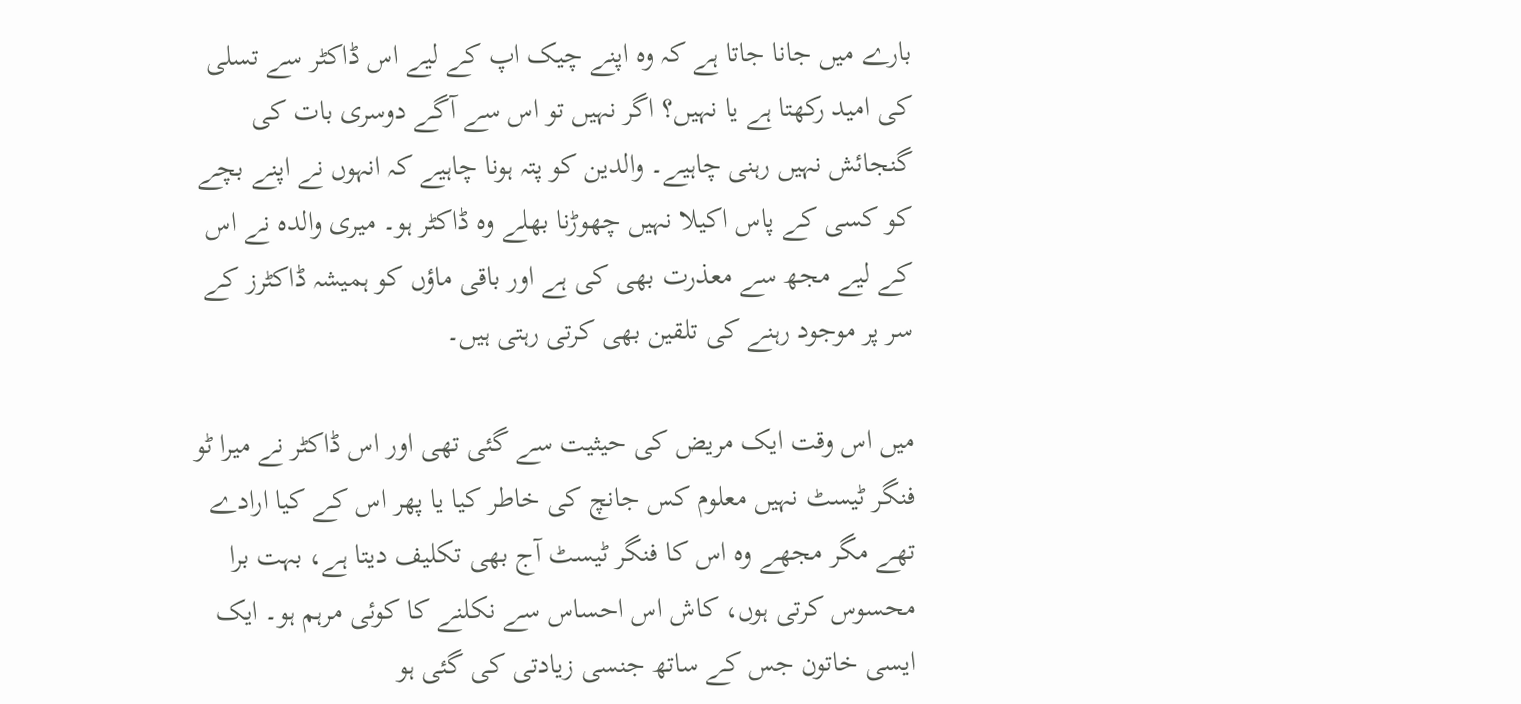بارے میں جانا جاتا ہے کہ وہ اپنے چیک اپ کے لیے اس ڈاکٹر سے تسلی کی امید رکھتا ہے یا نہیں؟ اگر نہیں تو اس سے آگے دوسری بات کی گنجائش نہیں رہنی چاہیے۔ والدین کو پتہ ہونا چاہیے کہ انہوں نے اپنے بچے کو کسی کے پاس اکیلا نہیں چھوڑنا بھلے وہ ڈاکٹر ہو۔ میری والدہ نے اس کے لیے مجھ سے معذرت بھی کی ہے اور باقی ماؤں کو ہمیشہ ڈاکٹرز کے سر پر موجود رہنے کی تلقین بھی کرتی رہتی ہیں۔

میں اس وقت ایک مریض کی حیثیت سے گئی تھی اور اس ڈاکٹر نے میرا ٹو فنگر ٹیسٹ نہیں معلوم کس جانچ کی خاطر کیا یا پھر اس کے کیا ارادے تھے مگر مجھے وہ اس کا فنگر ٹیسٹ آج بھی تکلیف دیتا ہے، بہت برا محسوس کرتی ہوں، کاش اس احساس سے نکلنے کا کوئی مرہم ہو۔ ایک ایسی خاتون جس کے ساتھ جنسی زیادتی کی گئی ہو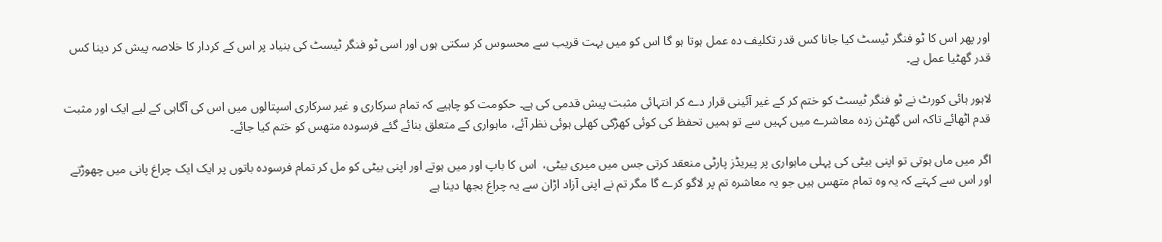اور پھر اس کا ٹو فنگر ٹیسٹ کیا جانا کس قدر تکلیف دہ عمل ہوتا ہو گا اس کو میں بہت قریب سے محسوس کر سکتی ہوں اور اسی ٹو فنگر ٹیسٹ کی بنیاد پر اس کے کردار کا خلاصہ پیش کر دینا کس قدر گھٹیا عمل ہے۔

لاہور ہائی کورٹ نے ٹو فنگر ٹیسٹ کو ختم کر کے غیر آئینی قرار دے کر انتہائی مثبت پیش قدمی کی ہے۔ حکومت کو چاہیے کہ تمام سرکاری و غیر سرکاری اسپتالوں میں اس کی آگاہی کے لیے ایک اور مثبت قدم اٹھائے تاکہ اس گھٹن زدہ معاشرے میں کہیں سے تو ہمیں تحفظ کی کوئی کھڑکی کھلی ہوئی نظر آئے، ماہواری کے متعلق بنائے گئے فرسودہ متھس کو ختم کیا جائے۔

اگر میں ماں ہوتی تو اپنی بیٹی کی پہلی ماہواری پر پیریڈز پارٹی منعقد کرتی جس میں میری بیٹی،  اس کا باپ اور میں ہوتے اور اپنی بیٹی کو مل کر تمام فرسودہ باتوں پر ایک ایک چراغ پانی میں چھوڑتے اور اس سے کہتے کہ یہ وہ تمام متھس ہیں جو یہ معاشرہ تم پر لاگو کرے گا مگر تم نے اپنی آزاد اڑان سے یہ چراغ بجھا دینا ہے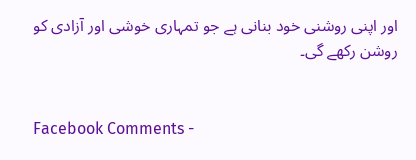اور اپنی روشنی خود بنانی ہے جو تمہاری خوشی اور آزادی کو روشن رکھے گی۔


Facebook Comments -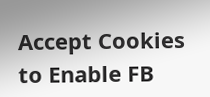Accept Cookies to Enable FB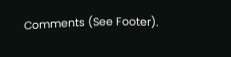Comments (See Footer).